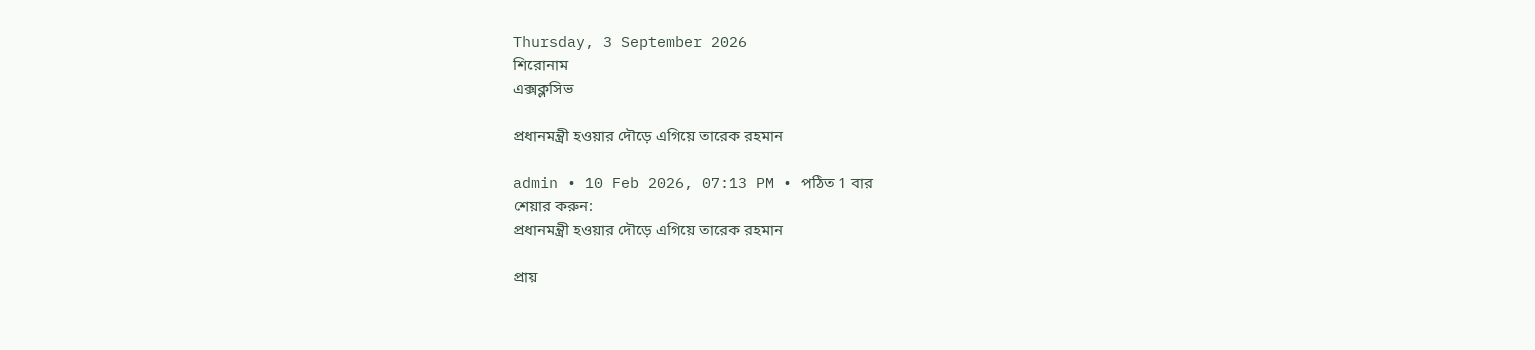Thursday, 3 September 2026
শিরোনাম
এক্সক্লসিভ

প্রধানমন্ত্রী হওয়ার দৌড়ে এগিয়ে তারেক রহমান

admin • 10 Feb 2026, 07:13 PM • পঠিত 1 বার
শেয়ার করুন:
প্রধানমন্ত্রী হওয়ার দৌড়ে এগিয়ে তারেক রহমান

প্রায়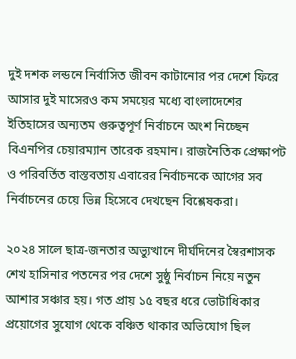দুই দশক লন্ডনে নির্বাসিত জীবন কাটানোর পর দেশে ফিরে আসার দুই মাসেরও কম সময়ের মধ্যে বাংলাদেশের ইতিহাসের অন্যতম গুরুত্বপূর্ণ নির্বাচনে অংশ নিচ্ছেন বিএনপির চেয়ারম্যান তারেক রহমান। রাজনৈতিক প্রেক্ষাপট ও পরিবর্তিত বাস্তবতায় এবারের নির্বাচনকে আগের সব নির্বাচনের চেয়ে ভিন্ন হিসেবে দেখছেন বিশ্লেষকরা।

২০২৪ সালে ছাত্র-জনতার অভ্যুত্থানে দীর্ঘদিনের স্বৈরশাসক শেখ হাসিনার পতনের পর দেশে সুষ্ঠু নির্বাচন নিয়ে নতুন আশার সঞ্চার হয়। গত প্রায় ১৫ বছর ধরে ভোটাধিকার প্রয়োগের সুযোগ থেকে বঞ্চিত থাকার অভিযোগ ছিল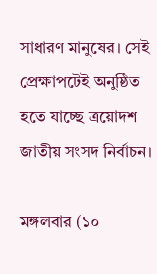সাধারণ মানুষের। সেই প্রেক্ষাপটেই অনুষ্ঠিত হতে যাচ্ছে ত্রয়োদশ জাতীয় সংসদ নির্বাচন।

মঙ্গলবার (১০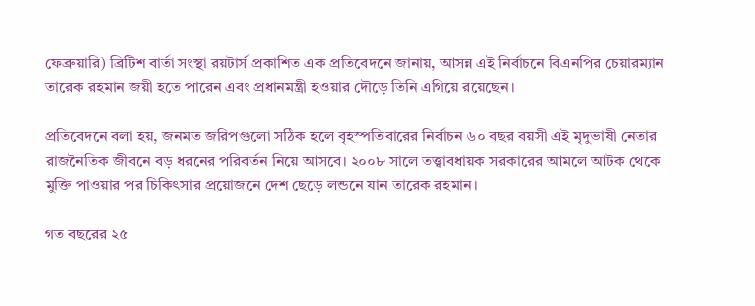ফেব্রুয়ারি) ব্রিটিশ বার্তা সংস্থা রয়টার্স প্রকাশিত এক প্রতিবেদনে জানায়, আসন্ন এই নির্বাচনে বিএনপির চেয়ারম্যান তারেক রহমান জয়ী হতে পারেন এবং প্রধানমন্ত্রী হওয়ার দৌড়ে তিনি এগিয়ে রয়েছেন।

প্রতিবেদনে বলা হয়, জনমত জরিপগুলো সঠিক হলে বৃহস্পতিবারের নির্বাচন ৬০ বছর বয়সী এই মৃদুভাষী নেতার রাজনৈতিক জীবনে বড় ধরনের পরিবর্তন নিয়ে আসবে। ২০০৮ সালে তত্ত্বাবধায়ক সরকারের আমলে আটক থেকে মুক্তি পাওয়ার পর চিকিৎসার প্রয়োজনে দেশ ছেড়ে লন্ডনে যান তারেক রহমান।

গত বছরের ২৫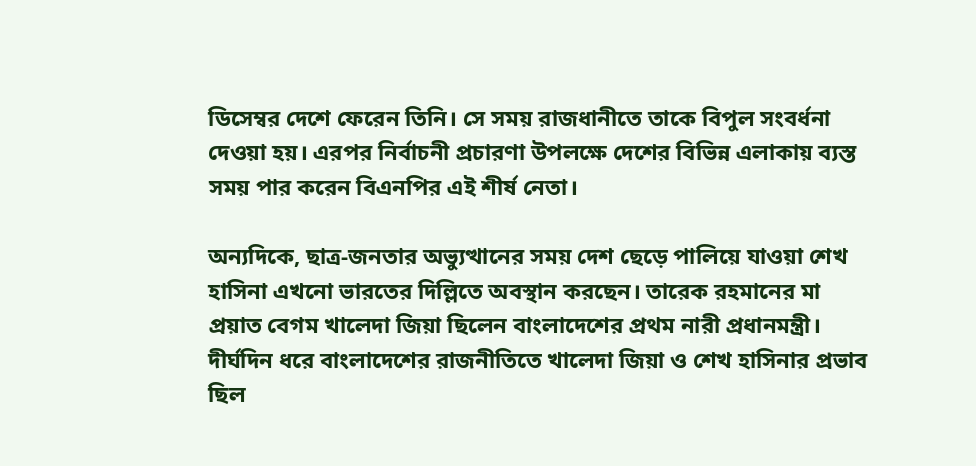ডিসেম্বর দেশে ফেরেন তিনি। সে সময় রাজধানীতে তাকে বিপুল সংবর্ধনা দেওয়া হয়। এরপর নির্বাচনী প্রচারণা উপলক্ষে দেশের বিভিন্ন এলাকায় ব্যস্ত সময় পার করেন বিএনপির এই শীর্ষ নেতা।

অন্যদিকে, ছাত্র-জনতার অভ্যুত্থানের সময় দেশ ছেড়ে পালিয়ে যাওয়া শেখ হাসিনা এখনো ভারতের দিল্লিতে অবস্থান করছেন। তারেক রহমানের মা প্রয়াত বেগম খালেদা জিয়া ছিলেন বাংলাদেশের প্রথম নারী প্রধানমন্ত্রী। দীর্ঘদিন ধরে বাংলাদেশের রাজনীতিতে খালেদা জিয়া ও শেখ হাসিনার প্রভাব ছিল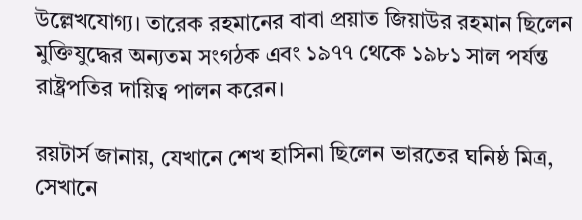উল্লেখযোগ্য। তারেক রহমানের বাবা প্রয়াত জিয়াউর রহমান ছিলেন মুক্তিযুদ্ধের অন্যতম সংগঠক এবং ১৯৭৭ থেকে ১৯৮১ সাল পর্যন্ত রাষ্ট্রপতির দায়িত্ব পালন করেন।

রয়টার্স জানায়, যেখানে শেখ হাসিনা ছিলেন ভারতের ঘনিষ্ঠ মিত্র, সেখানে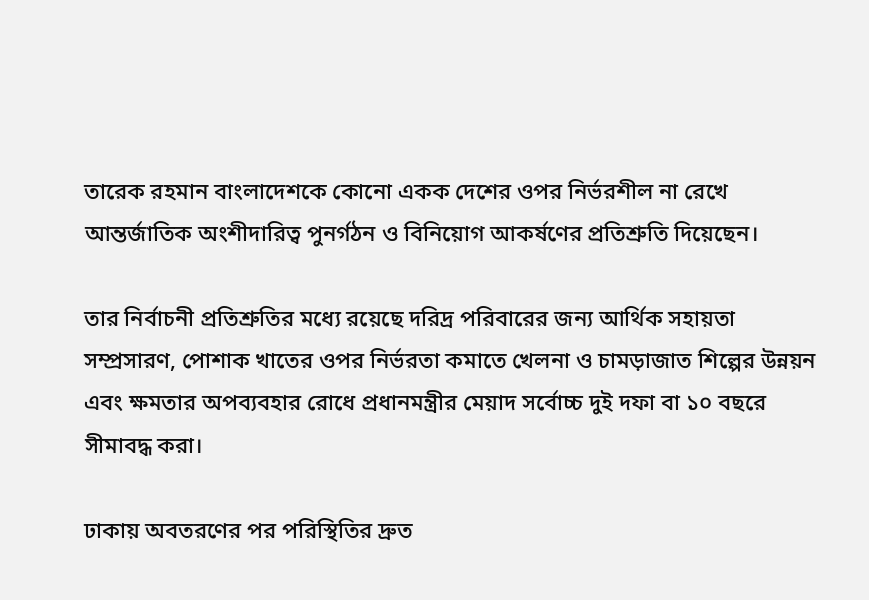তারেক রহমান বাংলাদেশকে কোনো একক দেশের ওপর নির্ভরশীল না রেখে আন্তর্জাতিক অংশীদারিত্ব পুনর্গঠন ও বিনিয়োগ আকর্ষণের প্রতিশ্রুতি দিয়েছেন।

তার নির্বাচনী প্রতিশ্রুতির মধ্যে রয়েছে দরিদ্র পরিবারের জন্য আর্থিক সহায়তা সম্প্রসারণ, পোশাক খাতের ওপর নির্ভরতা কমাতে খেলনা ও চামড়াজাত শিল্পের উন্নয়ন এবং ক্ষমতার অপব্যবহার রোধে প্রধানমন্ত্রীর মেয়াদ সর্বোচ্চ দুই দফা বা ১০ বছরে সীমাবদ্ধ করা।

ঢাকায় অবতরণের পর পরিস্থিতির দ্রুত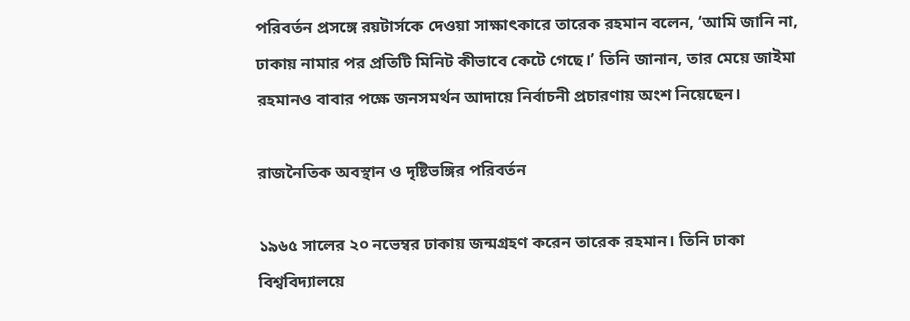পরিবর্তন প্রসঙ্গে রয়টার্সকে দেওয়া সাক্ষাৎকারে তারেক রহমান বলেন, ‘আমি জানি না, ঢাকায় নামার পর প্রতিটি মিনিট কীভাবে কেটে গেছে।’ তিনি জানান, তার মেয়ে জাইমা রহমানও বাবার পক্ষে জনসমর্থন আদায়ে নির্বাচনী প্রচারণায় অংশ নিয়েছেন।

রাজনৈতিক অবস্থান ও দৃষ্টিভঙ্গির পরিবর্তন

১৯৬৫ সালের ২০ নভেম্বর ঢাকায় জন্মগ্রহণ করেন তারেক রহমান। তিনি ঢাকা বিশ্ববিদ্যালয়ে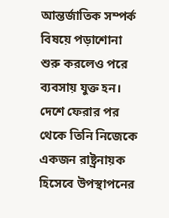আন্তর্জাতিক সম্পর্ক বিষয়ে পড়াশোনা শুরু করলেও পরে ব্যবসায় যুক্ত হন। দেশে ফেরার পর থেকে তিনি নিজেকে একজন রাষ্ট্রনায়ক হিসেবে উপস্থাপনের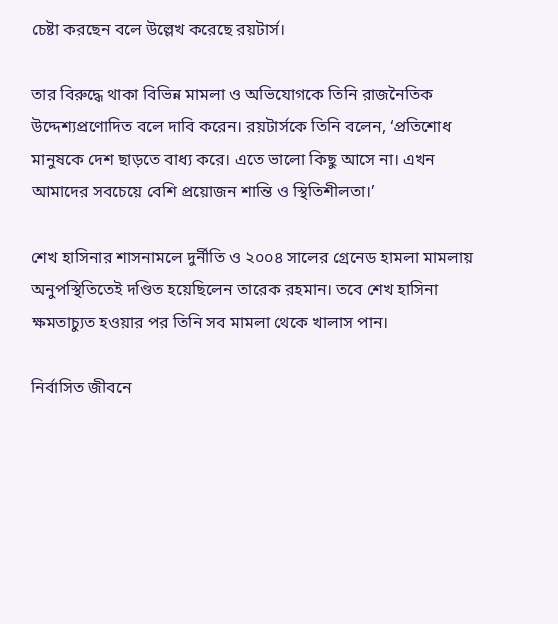চেষ্টা করছেন বলে উল্লেখ করেছে রয়টার্স।

তার বিরুদ্ধে থাকা বিভিন্ন মামলা ও অভিযোগকে তিনি রাজনৈতিক উদ্দেশ্যপ্রণোদিত বলে দাবি করেন। রয়টার্সকে তিনি বলেন, ‘প্রতিশোধ মানুষকে দেশ ছাড়তে বাধ্য করে। এতে ভালো কিছু আসে না। এখন আমাদের সবচেয়ে বেশি প্রয়োজন শান্তি ও স্থিতিশীলতা।’

শেখ হাসিনার শাসনামলে দুর্নীতি ও ২০০৪ সালের গ্রেনেড হামলা মামলায় অনুপস্থিতিতেই দণ্ডিত হয়েছিলেন তারেক রহমান। তবে শেখ হাসিনা ক্ষমতাচ্যুত হওয়ার পর তিনি সব মামলা থেকে খালাস পান।

নির্বাসিত জীবনে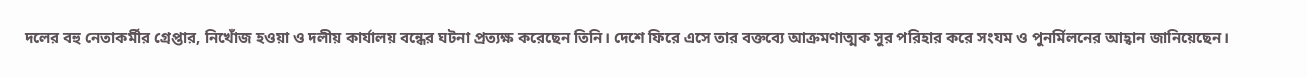দলের বহু নেতাকর্মীর গ্রেপ্তার, নিখোঁজ হওয়া ও দলীয় কার্যালয় বন্ধের ঘটনা প্রত্যক্ষ করেছেন তিনি। দেশে ফিরে এসে তার বক্তব্যে আক্রমণাত্মক সুর পরিহার করে সংযম ও পুনর্মিলনের আহ্বান জানিয়েছেন।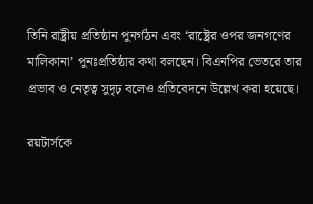তিনি রাষ্ট্রীয় প্রতিষ্ঠান পুনর্গঠন এবং ‘রাষ্ট্রের ওপর জনগণের মালিকানা’ পুনঃপ্রতিষ্ঠার কথা বলছেন। বিএনপির ভেতরে তার প্রভাব ও নেতৃত্ব সুদৃঢ় বলেও প্রতিবেদনে উল্লেখ করা হয়েছে।

রয়টার্সকে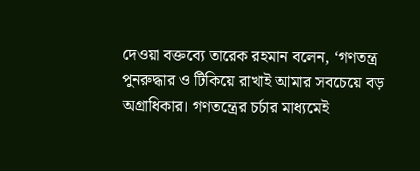দেওয়া বক্তব্যে তারেক রহমান বলেন, ‘গণতন্ত্র পুনরুদ্ধার ও টিকিয়ে রাখাই আমার সবচেয়ে বড় অগ্রাধিকার। গণতন্ত্রের চর্চার মাধ্যমেই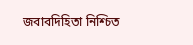জবাবদিহিতা নিশ্চিত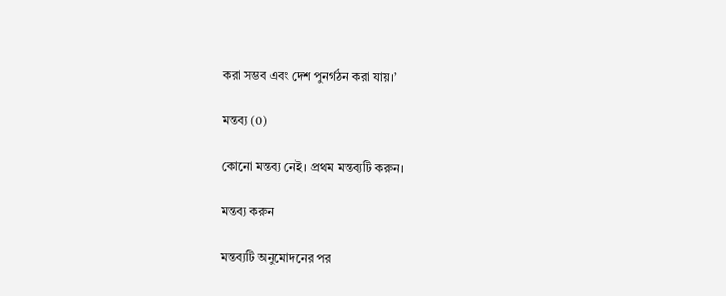করা সম্ভব এবং দেশ পুনর্গঠন করা যায়।’

মন্তব্য (0)

কোনো মন্তব্য নেই। প্রথম মন্তব্যটি করুন।

মন্তব্য করুন

মন্তব্যটি অনুমোদনের পর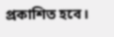প্রকাশিত হবে।